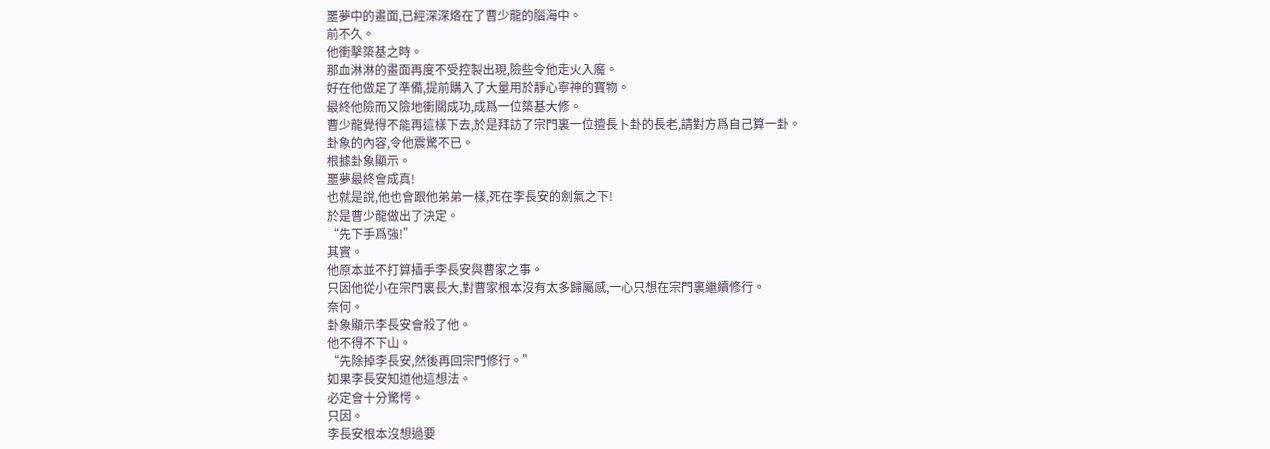噩夢中的畫面,已經深深烙在了曹少龍的腦海中。
前不久。
他衝擊築基之時。
那血淋淋的畫面再度不受控製出現,險些令他走火入魔。
好在他做足了準備,提前購入了大量用於靜心寧神的寶物。
最終他險而又險地衝關成功,成爲一位築基大修。
曹少龍覺得不能再這樣下去,於是拜訪了宗門裏一位擅長卜卦的長老,請對方爲自己算一卦。
卦象的內容,令他震驚不已。
根據卦象顯示。
噩夢最終會成真!
也就是說,他也會跟他弟弟一樣,死在李長安的劍氣之下!
於是曹少龍做出了決定。
“先下手爲強!”
其實。
他原本並不打算插手李長安與曹家之事。
只因他從小在宗門裏長大,對曹家根本沒有太多歸屬感,一心只想在宗門裏繼續修行。
奈何。
卦象顯示李長安會殺了他。
他不得不下山。
“先除掉李長安,然後再回宗門修行。”
如果李長安知道他這想法。
必定會十分驚愕。
只因。
李長安根本沒想過要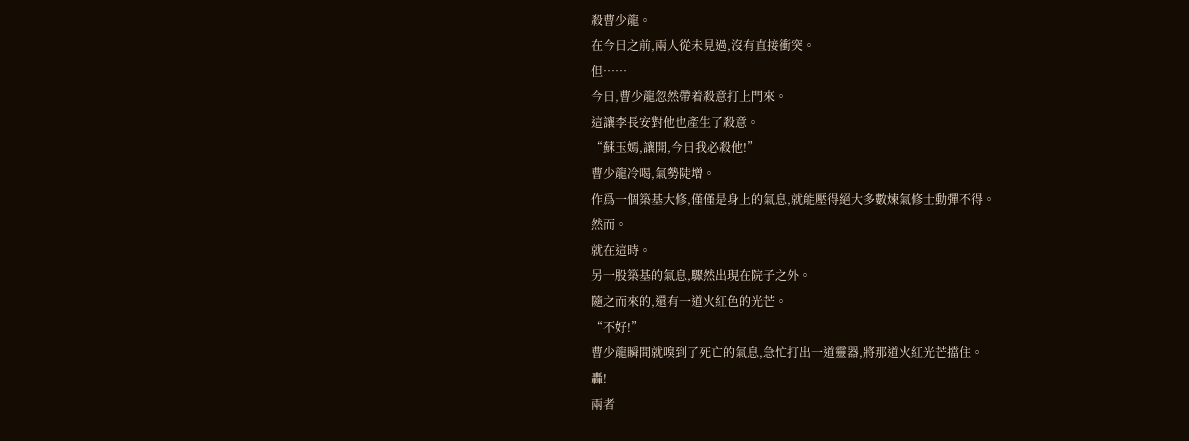殺曹少龍。
在今日之前,兩人從未見過,沒有直接衝突。
但……
今日,曹少龍忽然帶着殺意打上門來。
這讓李長安對他也產生了殺意。
“蘇玉嫣,讓開,今日我必殺他!”
曹少龍冷喝,氣勢陡增。
作爲一個築基大修,僅僅是身上的氣息,就能壓得絕大多數煉氣修士動彈不得。
然而。
就在這時。
另一股築基的氣息,驟然出現在院子之外。
隨之而來的,還有一道火紅色的光芒。
“不好!”
曹少龍瞬間就嗅到了死亡的氣息,急忙打出一道靈器,將那道火紅光芒擋住。
轟!
兩者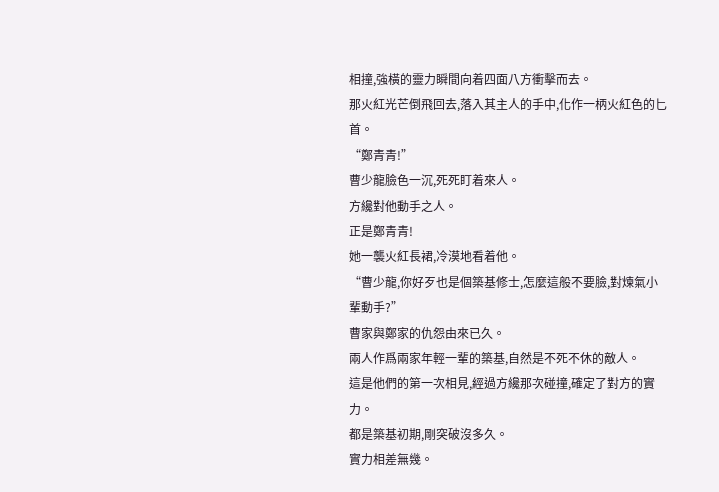相撞,強橫的靈力瞬間向着四面八方衝擊而去。
那火紅光芒倒飛回去,落入其主人的手中,化作一柄火紅色的匕首。
“鄭青青!”
曹少龍臉色一沉,死死盯着來人。
方纔對他動手之人。
正是鄭青青!
她一襲火紅長裙,冷漠地看着他。
“曹少龍,你好歹也是個築基修士,怎麼這般不要臉,對煉氣小輩動手?”
曹家與鄭家的仇怨由來已久。
兩人作爲兩家年輕一輩的築基,自然是不死不休的敵人。
這是他們的第一次相見,經過方纔那次碰撞,確定了對方的實力。
都是築基初期,剛突破沒多久。
實力相差無幾。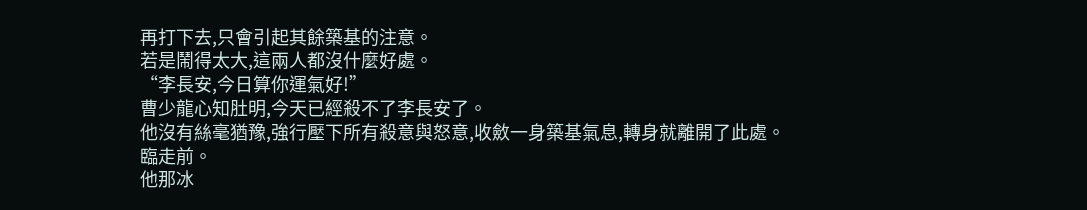再打下去,只會引起其餘築基的注意。
若是鬧得太大,這兩人都沒什麼好處。
“李長安,今日算你運氣好!”
曹少龍心知肚明,今天已經殺不了李長安了。
他沒有絲毫猶豫,強行壓下所有殺意與怒意,收斂一身築基氣息,轉身就離開了此處。
臨走前。
他那冰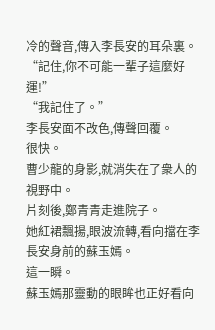冷的聲音,傳入李長安的耳朵裏。
“記住,你不可能一輩子這麼好運!”
“我記住了。”
李長安面不改色,傳聲回覆。
很快。
曹少龍的身影,就消失在了衆人的視野中。
片刻後,鄭青青走進院子。
她紅裙飄揚,眼波流轉,看向擋在李長安身前的蘇玉嫣。
這一瞬。
蘇玉嫣那靈動的眼眸也正好看向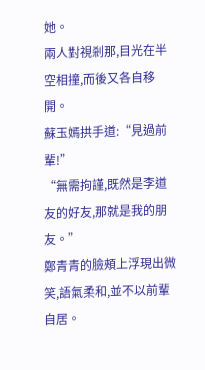她。
兩人對視剎那,目光在半空相撞,而後又各自移開。
蘇玉嫣拱手道:“見過前輩!”
“無需拘謹,既然是李道友的好友,那就是我的朋友。”
鄭青青的臉頰上浮現出微笑,語氣柔和,並不以前輩自居。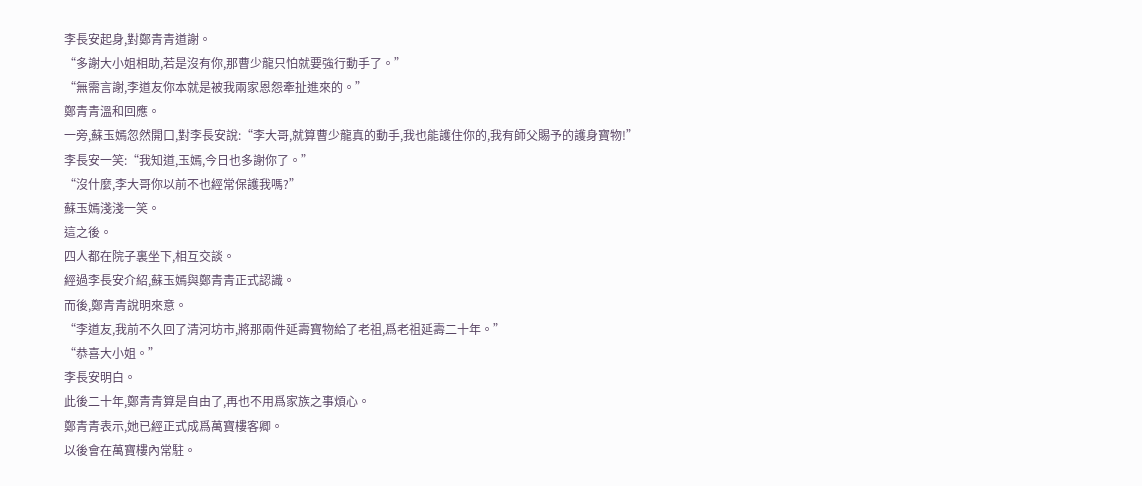李長安起身,對鄭青青道謝。
“多謝大小姐相助,若是沒有你,那曹少龍只怕就要強行動手了。”
“無需言謝,李道友你本就是被我兩家恩怨牽扯進來的。”
鄭青青溫和回應。
一旁,蘇玉嫣忽然開口,對李長安說:“李大哥,就算曹少龍真的動手,我也能護住你的,我有師父賜予的護身寶物!”
李長安一笑:“我知道,玉嫣,今日也多謝你了。”
“沒什麼,李大哥你以前不也經常保護我嗎?”
蘇玉嫣淺淺一笑。
這之後。
四人都在院子裏坐下,相互交談。
經過李長安介紹,蘇玉嫣與鄭青青正式認識。
而後,鄭青青說明來意。
“李道友,我前不久回了清河坊市,將那兩件延壽寶物給了老祖,爲老祖延壽二十年。”
“恭喜大小姐。”
李長安明白。
此後二十年,鄭青青算是自由了,再也不用爲家族之事煩心。
鄭青青表示,她已經正式成爲萬寶樓客卿。
以後會在萬寶樓內常駐。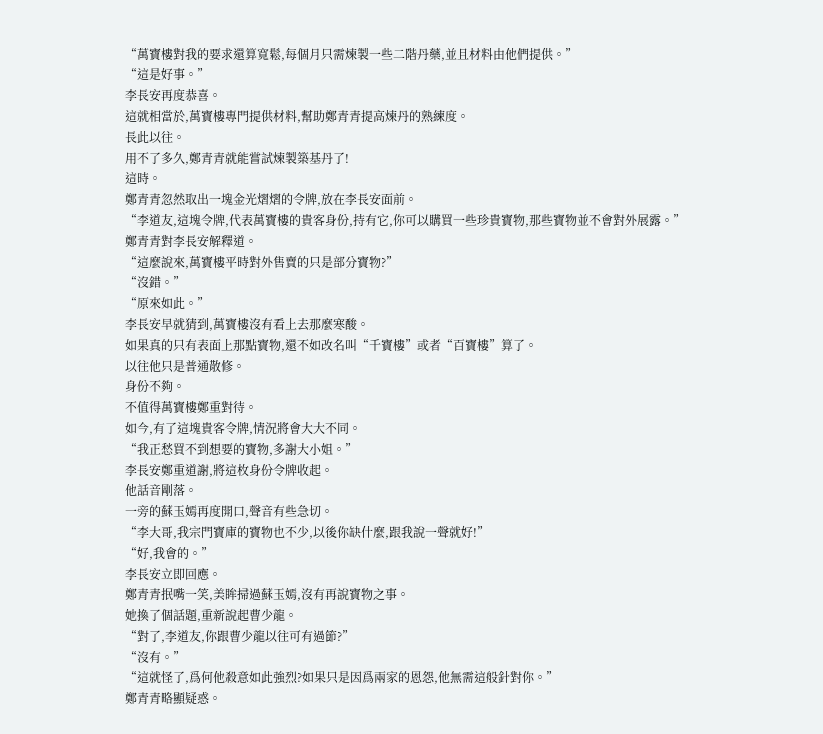“萬寶樓對我的要求還算寬鬆,每個月只需煉製一些二階丹藥,並且材料由他們提供。”
“這是好事。”
李長安再度恭喜。
這就相當於,萬寶樓專門提供材料,幫助鄭青青提高煉丹的熟練度。
長此以往。
用不了多久,鄭青青就能嘗試煉製築基丹了!
這時。
鄭青青忽然取出一塊金光熠熠的令牌,放在李長安面前。
“李道友,這塊令牌,代表萬寶樓的貴客身份,持有它,你可以購買一些珍貴寶物,那些寶物並不會對外展露。”
鄭青青對李長安解釋道。
“這麼說來,萬寶樓平時對外售賣的只是部分寶物?”
“沒錯。”
“原來如此。”
李長安早就猜到,萬寶樓沒有看上去那麼寒酸。
如果真的只有表面上那點寶物,還不如改名叫“千寶樓”或者“百寶樓”算了。
以往他只是普通散修。
身份不夠。
不值得萬寶樓鄭重對待。
如今,有了這塊貴客令牌,情況將會大大不同。
“我正愁買不到想要的寶物,多謝大小姐。”
李長安鄭重道謝,將這枚身份令牌收起。
他話音剛落。
一旁的蘇玉嫣再度開口,聲音有些急切。
“李大哥,我宗門寶庫的寶物也不少,以後你缺什麼,跟我說一聲就好!”
“好,我會的。”
李長安立即回應。
鄭青青抿嘴一笑,美眸掃過蘇玉嫣,沒有再說寶物之事。
她換了個話題,重新說起曹少龍。
“對了,李道友,你跟曹少龍以往可有過節?”
“沒有。”
“這就怪了,爲何他殺意如此強烈?如果只是因爲兩家的恩怨,他無需這般針對你。”
鄭青青略顯疑惑。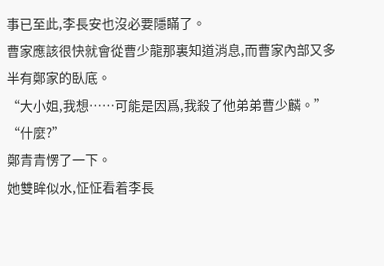事已至此,李長安也沒必要隱瞞了。
曹家應該很快就會從曹少龍那裏知道消息,而曹家內部又多半有鄭家的臥底。
“大小姐,我想……可能是因爲,我殺了他弟弟曹少麟。”
“什麼?”
鄭青青愣了一下。
她雙眸似水,怔怔看着李長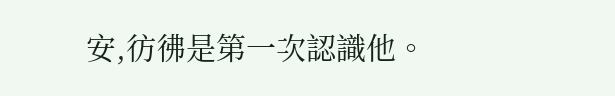安,彷彿是第一次認識他。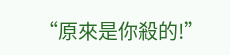“原來是你殺的!”